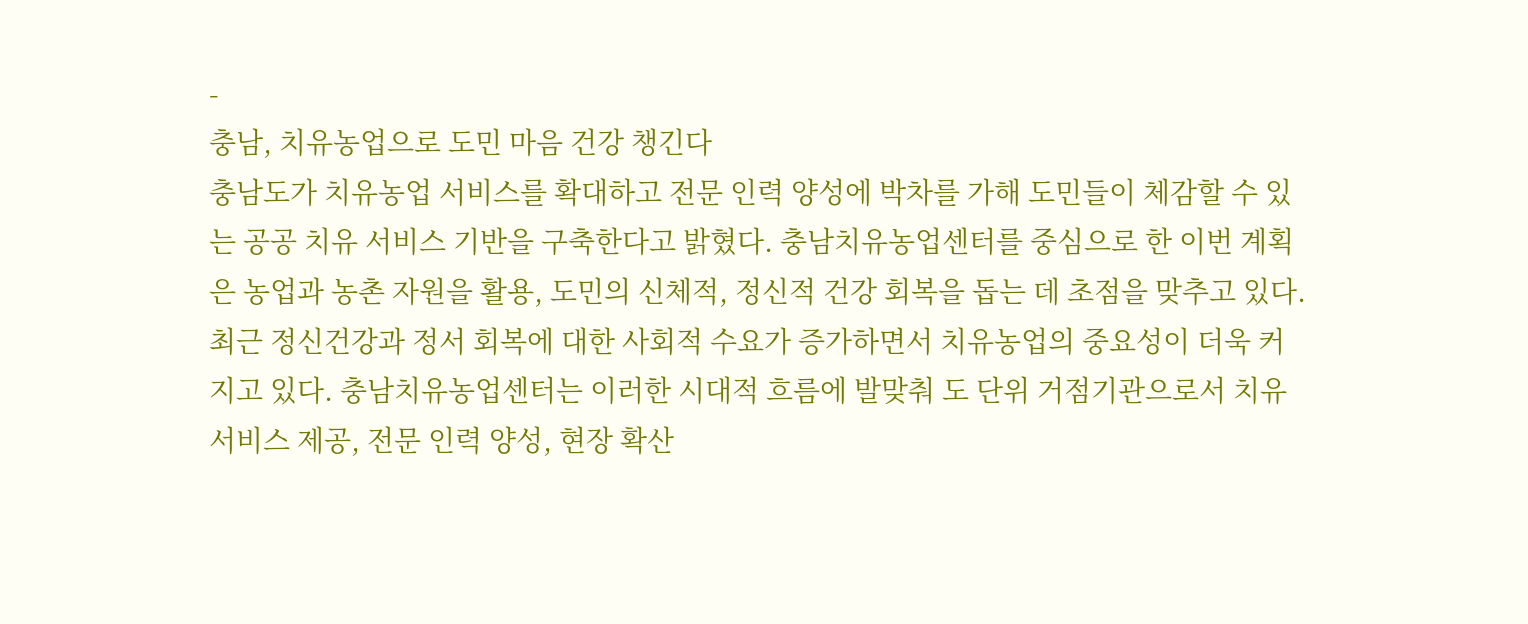-
충남, 치유농업으로 도민 마음 건강 챙긴다
충남도가 치유농업 서비스를 확대하고 전문 인력 양성에 박차를 가해 도민들이 체감할 수 있는 공공 치유 서비스 기반을 구축한다고 밝혔다. 충남치유농업센터를 중심으로 한 이번 계획은 농업과 농촌 자원을 활용, 도민의 신체적, 정신적 건강 회복을 돕는 데 초점을 맞추고 있다.최근 정신건강과 정서 회복에 대한 사회적 수요가 증가하면서 치유농업의 중요성이 더욱 커지고 있다. 충남치유농업센터는 이러한 시대적 흐름에 발맞춰 도 단위 거점기관으로서 치유 서비스 제공, 전문 인력 양성, 현장 확산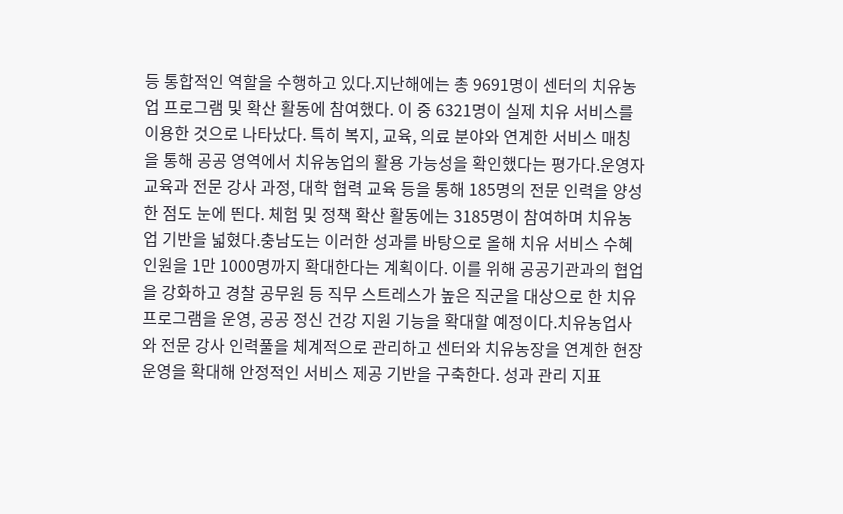등 통합적인 역할을 수행하고 있다.지난해에는 총 9691명이 센터의 치유농업 프로그램 및 확산 활동에 참여했다. 이 중 6321명이 실제 치유 서비스를 이용한 것으로 나타났다. 특히 복지, 교육, 의료 분야와 연계한 서비스 매칭을 통해 공공 영역에서 치유농업의 활용 가능성을 확인했다는 평가다.운영자 교육과 전문 강사 과정, 대학 협력 교육 등을 통해 185명의 전문 인력을 양성한 점도 눈에 띈다. 체험 및 정책 확산 활동에는 3185명이 참여하며 치유농업 기반을 넓혔다.충남도는 이러한 성과를 바탕으로 올해 치유 서비스 수혜 인원을 1만 1000명까지 확대한다는 계획이다. 이를 위해 공공기관과의 협업을 강화하고 경찰 공무원 등 직무 스트레스가 높은 직군을 대상으로 한 치유 프로그램을 운영, 공공 정신 건강 지원 기능을 확대할 예정이다.치유농업사와 전문 강사 인력풀을 체계적으로 관리하고 센터와 치유농장을 연계한 현장 운영을 확대해 안정적인 서비스 제공 기반을 구축한다. 성과 관리 지표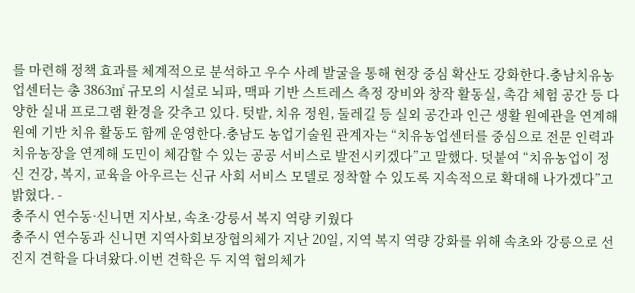를 마련해 정책 효과를 체계적으로 분석하고 우수 사례 발굴을 통해 현장 중심 확산도 강화한다.충남치유농업센터는 총 3863㎡ 규모의 시설로 뇌파, 맥파 기반 스트레스 측정 장비와 창작 활동실, 촉감 체험 공간 등 다양한 실내 프로그램 환경을 갖추고 있다. 텃밭, 치유 정원, 둘레길 등 실외 공간과 인근 생활 원예관을 연계해 원예 기반 치유 활동도 함께 운영한다.충남도 농업기술원 관계자는 “치유농업센터를 중심으로 전문 인력과 치유농장을 연계해 도민이 체감할 수 있는 공공 서비스로 발전시키겠다”고 말했다. 덧붙여 “치유농업이 정신 건강, 복지, 교육을 아우르는 신규 사회 서비스 모델로 정착할 수 있도록 지속적으로 확대해 나가겠다”고 밝혔다. -
충주시 연수동·신니면 지사보, 속초·강릉서 복지 역량 키웠다
충주시 연수동과 신니면 지역사회보장협의체가 지난 20일, 지역 복지 역량 강화를 위해 속초와 강릉으로 선진지 견학을 다녀왔다.이번 견학은 두 지역 협의체가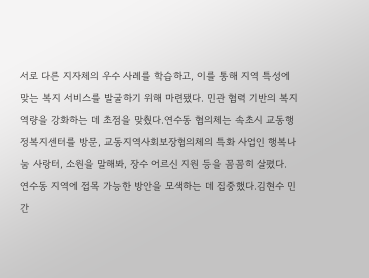서로 다른 지자체의 우수 사례를 학습하고, 이를 통해 지역 특성에 맞는 복지 서비스를 발굴하기 위해 마련됐다. 민관 협력 기반의 복지 역량을 강화하는 데 초점을 맞췄다.연수동 협의체는 속초시 교동행정복지센터를 방문, 교동지역사회보장협의체의 특화 사업인 행복나눔 사랑터, 소원을 말해봐, 장수 어르신 지원 등을 꼼꼼히 살폈다. 연수동 지역에 접목 가능한 방안을 모색하는 데 집중했다.김현수 민간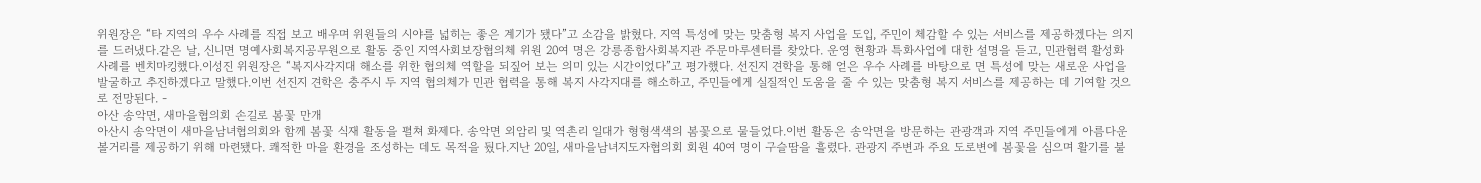위원장은 “타 지역의 우수 사례를 직접 보고 배우며 위원들의 시야를 넓히는 좋은 계기가 됐다”고 소감을 밝혔다. 지역 특성에 맞는 맞춤형 복지 사업을 도입, 주민이 체감할 수 있는 서비스를 제공하겠다는 의지를 드러냈다.같은 날, 신니면 명예사회복지공무원으로 활동 중인 지역사회보장협의체 위원 20여 명은 강릉종합사회복지관 주문마루센터를 찾았다. 운영 현황과 특화사업에 대한 설명을 듣고, 민관협력 활성화 사례를 벤치마킹했다.이성진 위원장은 “복지사각지대 해소를 위한 협의체 역할을 되짚어 보는 의미 있는 시간이었다”고 평가했다. 선진지 견학을 통해 얻은 우수 사례를 바탕으로 면 특성에 맞는 새로운 사업을 발굴하고 추진하겠다고 말했다.이번 선진지 견학은 충주시 두 지역 협의체가 민관 협력을 통해 복지 사각지대를 해소하고, 주민들에게 실질적인 도움을 줄 수 있는 맞춤형 복지 서비스를 제공하는 데 기여할 것으로 전망된다. -
아산 송악면, 새마을협의회 손길로 봄꽃 만개
아산시 송악면이 새마을남녀협의회와 함께 봄꽃 식재 활동을 펼쳐 화제다. 송악면 외암리 및 역촌리 일대가 형형색색의 봄꽃으로 물들었다.이번 활동은 송악면을 방문하는 관광객과 지역 주민들에게 아름다운 볼거리를 제공하기 위해 마련됐다. 쾌적한 마을 환경을 조성하는 데도 목적을 뒀다.지난 20일, 새마을남녀지도자협의회 회원 40여 명이 구슬땀을 흘렸다. 관광지 주변과 주요 도로변에 봄꽃을 심으며 활기를 불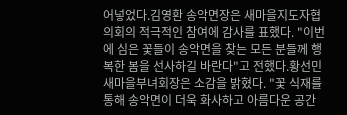어넣었다.김영환 송악면장은 새마을지도자협의회의 적극적인 참여에 감사를 표했다. "이번에 심은 꽃들이 송악면을 찾는 모든 분들께 행복한 봄을 선사하길 바란다"고 전했다.황선민 새마을부녀회장은 소감을 밝혔다. "꽃 식재를 통해 송악면이 더욱 화사하고 아름다운 공간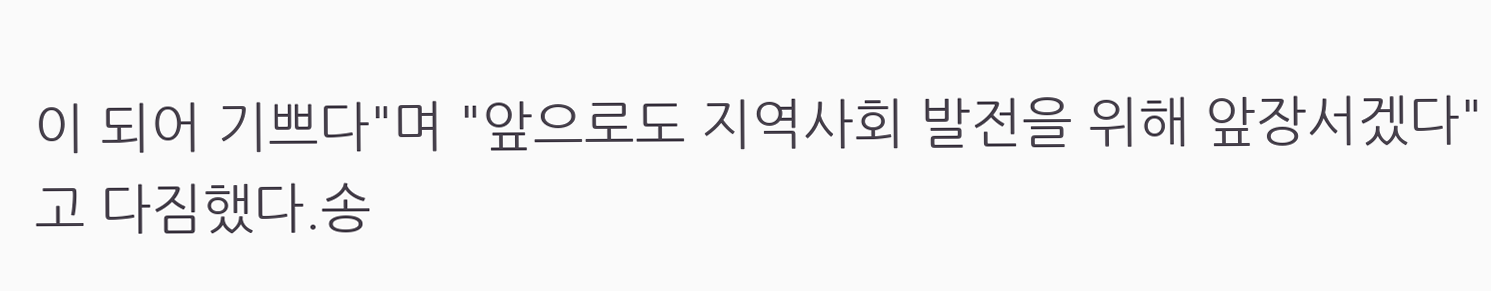이 되어 기쁘다"며 "앞으로도 지역사회 발전을 위해 앞장서겠다"고 다짐했다.송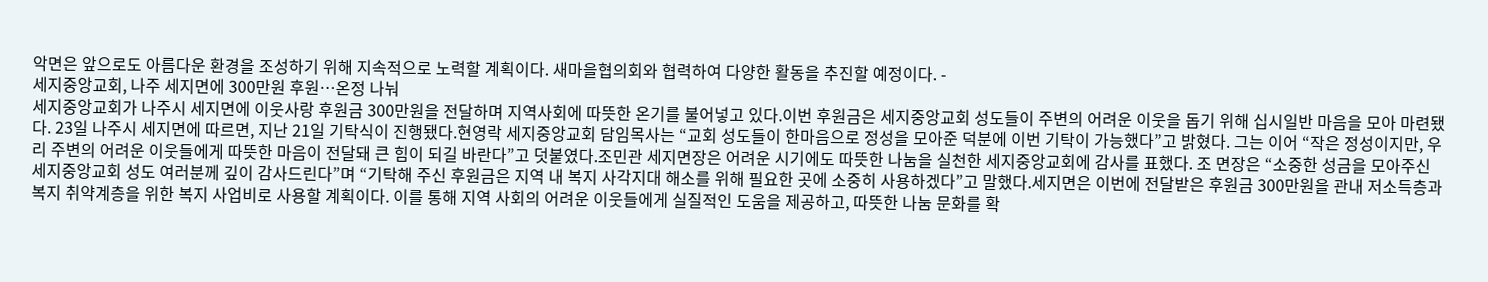악면은 앞으로도 아름다운 환경을 조성하기 위해 지속적으로 노력할 계획이다. 새마을협의회와 협력하여 다양한 활동을 추진할 예정이다. -
세지중앙교회, 나주 세지면에 300만원 후원…온정 나눠
세지중앙교회가 나주시 세지면에 이웃사랑 후원금 300만원을 전달하며 지역사회에 따뜻한 온기를 불어넣고 있다.이번 후원금은 세지중앙교회 성도들이 주변의 어려운 이웃을 돕기 위해 십시일반 마음을 모아 마련됐다. 23일 나주시 세지면에 따르면, 지난 21일 기탁식이 진행됐다.현영락 세지중앙교회 담임목사는 “교회 성도들이 한마음으로 정성을 모아준 덕분에 이번 기탁이 가능했다”고 밝혔다. 그는 이어 “작은 정성이지만, 우리 주변의 어려운 이웃들에게 따뜻한 마음이 전달돼 큰 힘이 되길 바란다”고 덧붙였다.조민관 세지면장은 어려운 시기에도 따뜻한 나눔을 실천한 세지중앙교회에 감사를 표했다. 조 면장은 “소중한 성금을 모아주신 세지중앙교회 성도 여러분께 깊이 감사드린다”며 “기탁해 주신 후원금은 지역 내 복지 사각지대 해소를 위해 필요한 곳에 소중히 사용하겠다”고 말했다.세지면은 이번에 전달받은 후원금 300만원을 관내 저소득층과 복지 취약계층을 위한 복지 사업비로 사용할 계획이다. 이를 통해 지역 사회의 어려운 이웃들에게 실질적인 도움을 제공하고, 따뜻한 나눔 문화를 확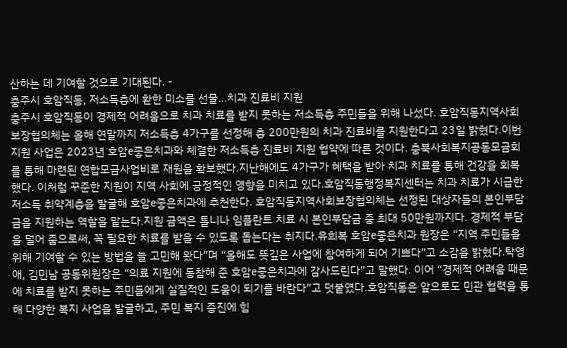산하는 데 기여할 것으로 기대된다. -
충주시 호암직동, 저소득층에 환한 미소를 선물…치과 진료비 지원
충주시 호암직동이 경제적 어려움으로 치과 치료를 받지 못하는 저소득층 주민들을 위해 나섰다. 호암직동지역사회보장협의체는 올해 연말까지 저소득층 4가구를 선정해 총 200만원의 치과 진료비를 지원한다고 23일 밝혔다.이번 지원 사업은 2023년 호암e좋은치과와 체결한 저소득층 진료비 지원 협약에 따른 것이다. 충북사회복지공동모금회를 통해 마련된 연합모금사업비로 재원을 확보했다.지난해에도 4가구가 혜택을 받아 치과 치료를 통해 건강을 회복했다. 이처럼 꾸준한 지원이 지역 사회에 긍정적인 영향을 미치고 있다.호암직동행정복지센터는 치과 치료가 시급한 저소득 취약계층을 발굴해 호암e좋은치과에 추천한다. 호암직동지역사회보장협의체는 선정된 대상자들의 본인부담금을 지원하는 역할을 맡는다.지원 금액은 틀니나 임플란트 치료 시 본인부담금 중 최대 50만원까지다. 경제적 부담을 덜어 줌으로써, 꼭 필요한 치료를 받을 수 있도록 돕는다는 취지다.유희복 호암e좋은치과 원장은 “지역 주민들을 위해 기여할 수 있는 방법을 늘 고민해 왔다”며 “올해도 뜻깊은 사업에 참여하게 되어 기쁘다”고 소감을 밝혔다.탁영애, 김민남 공동위원장은 “의료 지원에 동참해 준 호암e좋은치과에 감사드린다”고 말했다. 이어 “경제적 어려움 때문에 치료를 받지 못하는 주민들에게 실질적인 도움이 되기를 바란다”고 덧붙였다.호암직동은 앞으로도 민관 협력을 통해 다양한 복지 사업을 발굴하고, 주민 복지 증진에 힘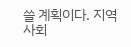쓸 계획이다. 지역 사회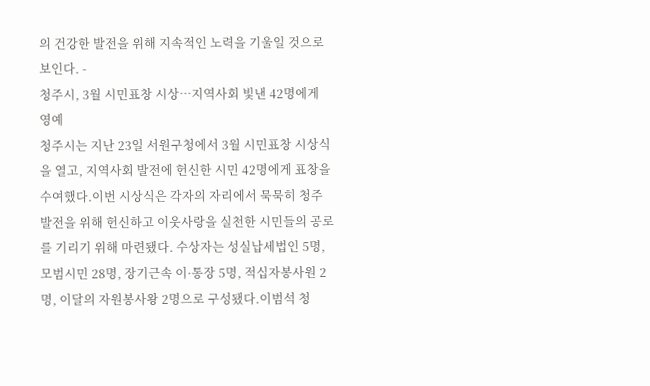의 건강한 발전을 위해 지속적인 노력을 기울일 것으로 보인다. -
청주시, 3월 시민표창 시상…지역사회 빛낸 42명에게 영예
청주시는 지난 23일 서원구청에서 3월 시민표창 시상식을 열고, 지역사회 발전에 헌신한 시민 42명에게 표창을 수여했다.이번 시상식은 각자의 자리에서 묵묵히 청주 발전을 위해 헌신하고 이웃사랑을 실천한 시민들의 공로를 기리기 위해 마련됐다. 수상자는 성실납세법인 5명, 모범시민 28명, 장기근속 이·통장 5명, 적십자봉사원 2명, 이달의 자원봉사왕 2명으로 구성됐다.이범석 청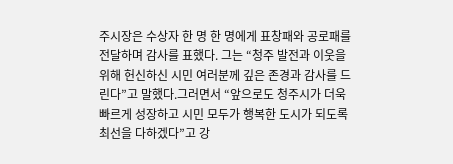주시장은 수상자 한 명 한 명에게 표창패와 공로패를 전달하며 감사를 표했다. 그는 “청주 발전과 이웃을 위해 헌신하신 시민 여러분께 깊은 존경과 감사를 드린다”고 말했다.그러면서 “앞으로도 청주시가 더욱 빠르게 성장하고 시민 모두가 행복한 도시가 되도록 최선을 다하겠다”고 강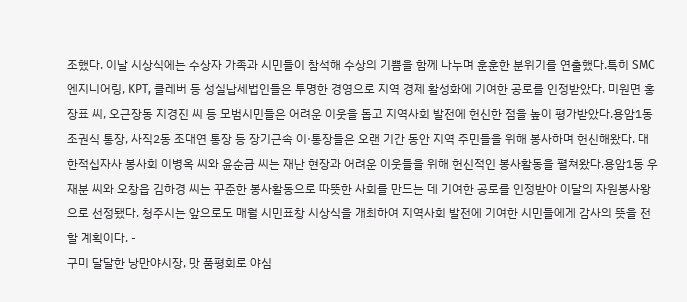조했다. 이날 시상식에는 수상자 가족과 시민들이 참석해 수상의 기쁨을 함께 나누며 훈훈한 분위기를 연출했다.특히 SMC엔지니어링, KPT, 클레버 등 성실납세법인들은 투명한 경영으로 지역 경제 활성화에 기여한 공로를 인정받았다. 미원면 홍장표 씨, 오근장동 지경진 씨 등 모범시민들은 어려운 이웃을 돕고 지역사회 발전에 헌신한 점을 높이 평가받았다.용암1동 조권식 통장, 사직2동 조대연 통장 등 장기근속 이·통장들은 오랜 기간 동안 지역 주민들을 위해 봉사하며 헌신해왔다. 대한적십자사 봉사회 이병옥 씨와 윤순금 씨는 재난 현장과 어려운 이웃들을 위해 헌신적인 봉사활동을 펼쳐왔다.용암1동 우재분 씨와 오창읍 김하경 씨는 꾸준한 봉사활동으로 따뜻한 사회를 만드는 데 기여한 공로를 인정받아 이달의 자원봉사왕으로 선정됐다. 청주시는 앞으로도 매월 시민표창 시상식을 개최하여 지역사회 발전에 기여한 시민들에게 감사의 뜻을 전할 계획이다. -
구미 달달한 낭만야시장, 맛 품평회로 야심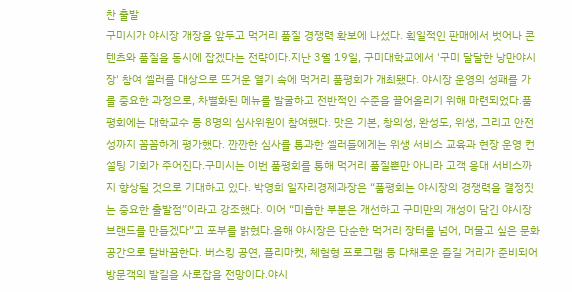찬 출발
구미시가 야시장 개장을 앞두고 먹거리 품질 경쟁력 확보에 나섰다. 획일적인 판매에서 벗어나 콘텐츠와 품질을 동시에 잡겠다는 전략이다.지난 3월 19일, 구미대학교에서 '구미 달달한 낭만야시장' 참여 셀러를 대상으로 뜨거운 열기 속에 먹거리 품평회가 개최됐다. 야시장 운영의 성패를 가를 중요한 과정으로, 차별화된 메뉴를 발굴하고 전반적인 수준을 끌어올리기 위해 마련되었다.품평회에는 대학교수 등 8명의 심사위원이 참여했다. 맛은 기본, 창의성, 완성도, 위생, 그리고 안전성까지 꼼꼼하게 평가했다. 깐깐한 심사를 통과한 셀러들에게는 위생 서비스 교육과 현장 운영 컨설팅 기회가 주어진다.구미시는 이번 품평회를 통해 먹거리 품질뿐만 아니라 고객 응대 서비스까지 향상될 것으로 기대하고 있다. 박영희 일자리경제과장은 “품평회는 야시장의 경쟁력을 결정짓는 중요한 출발점”이라고 강조했다. 이어 “미흡한 부분은 개선하고 구미만의 개성이 담긴 야시장 브랜드를 만들겠다”고 포부를 밝혔다.올해 야시장은 단순한 먹거리 장터를 넘어, 머물고 싶은 문화 공간으로 탈바꿈한다. 버스킹 공연, 플리마켓, 체험형 프로그램 등 다채로운 즐길 거리가 준비되어 방문객의 발길을 사로잡을 전망이다.야시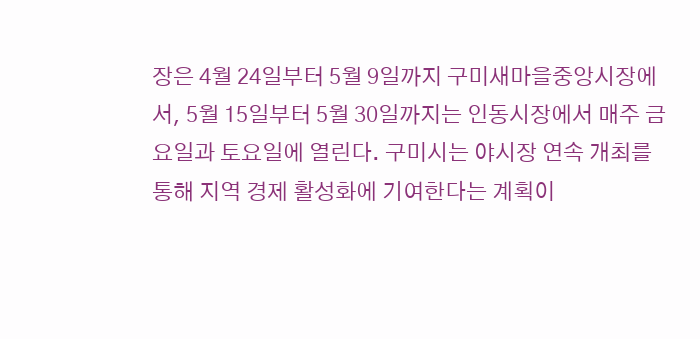장은 4월 24일부터 5월 9일까지 구미새마을중앙시장에서, 5월 15일부터 5월 30일까지는 인동시장에서 매주 금요일과 토요일에 열린다. 구미시는 야시장 연속 개최를 통해 지역 경제 활성화에 기여한다는 계획이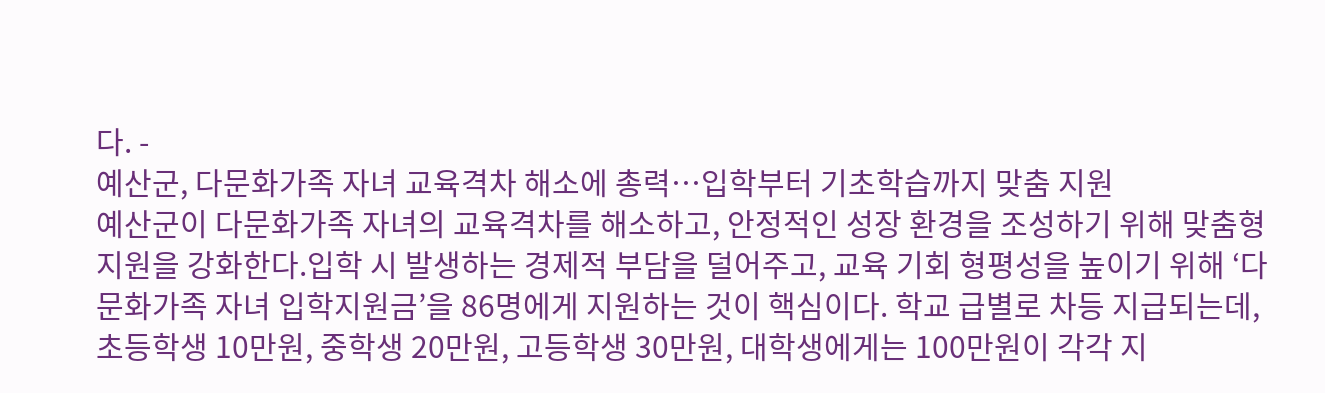다. -
예산군, 다문화가족 자녀 교육격차 해소에 총력…입학부터 기초학습까지 맞춤 지원
예산군이 다문화가족 자녀의 교육격차를 해소하고, 안정적인 성장 환경을 조성하기 위해 맞춤형 지원을 강화한다.입학 시 발생하는 경제적 부담을 덜어주고, 교육 기회 형평성을 높이기 위해 ‘다문화가족 자녀 입학지원금’을 86명에게 지원하는 것이 핵심이다. 학교 급별로 차등 지급되는데, 초등학생 10만원, 중학생 20만원, 고등학생 30만원, 대학생에게는 100만원이 각각 지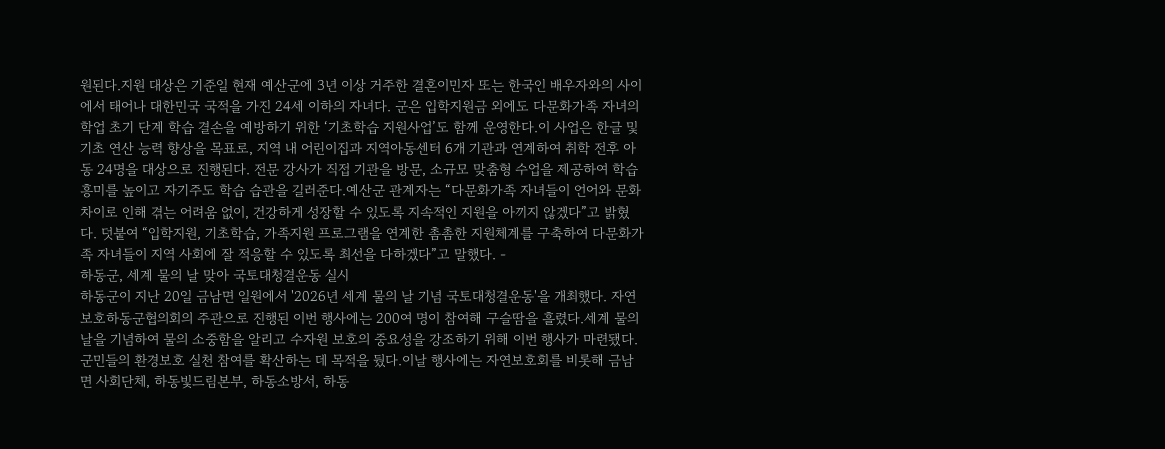원된다.지원 대상은 기준일 현재 예산군에 3년 이상 거주한 결혼이민자 또는 한국인 배우자와의 사이에서 태어나 대한민국 국적을 가진 24세 이하의 자녀다. 군은 입학지원금 외에도 다문화가족 자녀의 학업 초기 단계 학습 결손을 예방하기 위한 ‘기초학습 지원사업’도 함께 운영한다.이 사업은 한글 및 기초 연산 능력 향상을 목표로, 지역 내 어린이집과 지역아동센터 6개 기관과 연계하여 취학 전후 아동 24명을 대상으로 진행된다. 전문 강사가 직접 기관을 방문, 소규모 맞춤형 수업을 제공하여 학습 흥미를 높이고 자기주도 학습 습관을 길러준다.예산군 관계자는 “다문화가족 자녀들이 언어와 문화 차이로 인해 겪는 어려움 없이, 건강하게 성장할 수 있도록 지속적인 지원을 아끼지 않겠다”고 밝혔다. 덧붙여 “입학지원, 기초학습, 가족지원 프로그램을 연계한 촘촘한 지원체계를 구축하여 다문화가족 자녀들이 지역 사회에 잘 적응할 수 있도록 최선을 다하겠다”고 말했다. -
하동군, 세계 물의 날 맞아 국토대청결운동 실시
하동군이 지난 20일 금남면 일원에서 '2026년 세계 물의 날 기념 국토대청결운동'을 개최했다. 자연보호하동군협의회의 주관으로 진행된 이번 행사에는 200여 명이 참여해 구슬땀을 흘렸다.세계 물의 날을 기념하여 물의 소중함을 알리고 수자원 보호의 중요성을 강조하기 위해 이번 행사가 마련됐다. 군민들의 환경보호 실천 참여를 확산하는 데 목적을 뒀다.이날 행사에는 자연보호회를 비롯해 금남면 사회단체, 하동빛드림본부, 하동소방서, 하동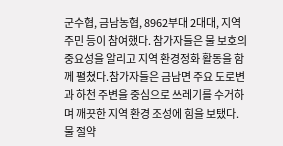군수협, 금남농협, 8962부대 2대대, 지역 주민 등이 참여했다. 참가자들은 물 보호의 중요성을 알리고 지역 환경정화 활동을 함께 펼쳤다.참가자들은 금남면 주요 도로변과 하천 주변을 중심으로 쓰레기를 수거하며 깨끗한 지역 환경 조성에 힘을 보탰다. 물 절약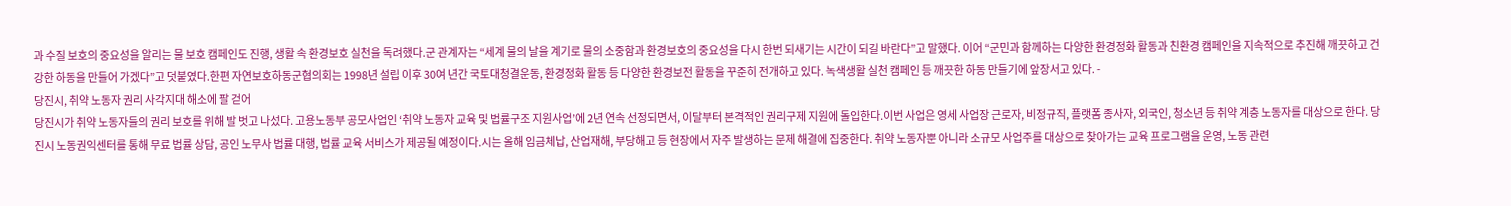과 수질 보호의 중요성을 알리는 물 보호 캠페인도 진행, 생활 속 환경보호 실천을 독려했다.군 관계자는 “세계 물의 날을 계기로 물의 소중함과 환경보호의 중요성을 다시 한번 되새기는 시간이 되길 바란다”고 말했다. 이어 “군민과 함께하는 다양한 환경정화 활동과 친환경 캠페인을 지속적으로 추진해 깨끗하고 건강한 하동을 만들어 가겠다”고 덧붙였다.한편 자연보호하동군협의회는 1998년 설립 이후 30여 년간 국토대청결운동, 환경정화 활동 등 다양한 환경보전 활동을 꾸준히 전개하고 있다. 녹색생활 실천 캠페인 등 깨끗한 하동 만들기에 앞장서고 있다. -
당진시, 취약 노동자 권리 사각지대 해소에 팔 걷어
당진시가 취약 노동자들의 권리 보호를 위해 발 벗고 나섰다. 고용노동부 공모사업인 ‘취약 노동자 교육 및 법률구조 지원사업’에 2년 연속 선정되면서, 이달부터 본격적인 권리구제 지원에 돌입한다.이번 사업은 영세 사업장 근로자, 비정규직, 플랫폼 종사자, 외국인, 청소년 등 취약 계층 노동자를 대상으로 한다. 당진시 노동권익센터를 통해 무료 법률 상담, 공인 노무사 법률 대행, 법률 교육 서비스가 제공될 예정이다.시는 올해 임금체납, 산업재해, 부당해고 등 현장에서 자주 발생하는 문제 해결에 집중한다. 취약 노동자뿐 아니라 소규모 사업주를 대상으로 찾아가는 교육 프로그램을 운영, 노동 관련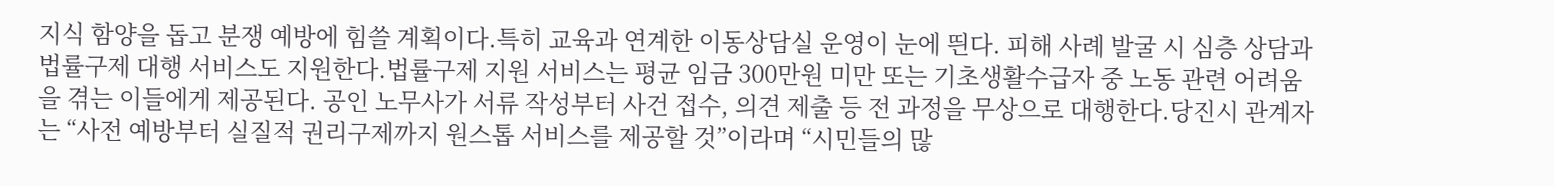지식 함양을 돕고 분쟁 예방에 힘쓸 계획이다.특히 교육과 연계한 이동상담실 운영이 눈에 띈다. 피해 사례 발굴 시 심층 상담과 법률구제 대행 서비스도 지원한다.법률구제 지원 서비스는 평균 임금 300만원 미만 또는 기초생활수급자 중 노동 관련 어려움을 겪는 이들에게 제공된다. 공인 노무사가 서류 작성부터 사건 접수, 의견 제출 등 전 과정을 무상으로 대행한다.당진시 관계자는 “사전 예방부터 실질적 권리구제까지 원스톱 서비스를 제공할 것”이라며 “시민들의 많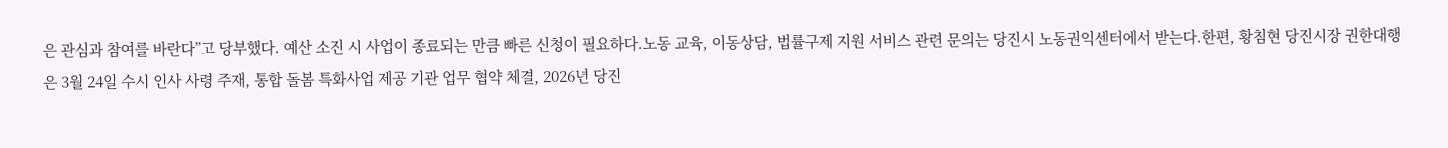은 관심과 참여를 바란다”고 당부했다. 예산 소진 시 사업이 종료되는 만큼 빠른 신청이 필요하다.노동 교육, 이동상담, 법률구제 지원 서비스 관련 문의는 당진시 노동권익센터에서 받는다.한편, 황침현 당진시장 권한대행은 3월 24일 수시 인사 사령 주재, 통합 돌봄 특화사업 제공 기관 업무 협약 체결, 2026년 당진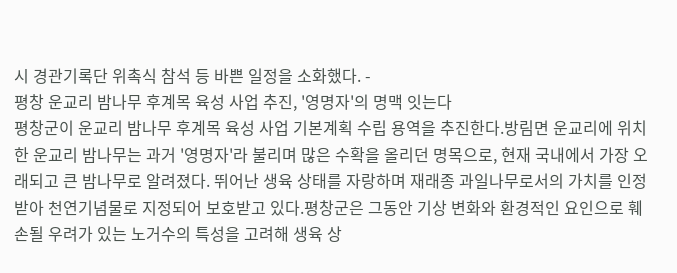시 경관기록단 위촉식 참석 등 바쁜 일정을 소화했다. -
평창 운교리 밤나무 후계목 육성 사업 추진, '영명자'의 명맥 잇는다
평창군이 운교리 밤나무 후계목 육성 사업 기본계획 수립 용역을 추진한다.방림면 운교리에 위치한 운교리 밤나무는 과거 '영명자'라 불리며 많은 수확을 올리던 명목으로, 현재 국내에서 가장 오래되고 큰 밤나무로 알려졌다. 뛰어난 생육 상태를 자랑하며 재래종 과일나무로서의 가치를 인정받아 천연기념물로 지정되어 보호받고 있다.평창군은 그동안 기상 변화와 환경적인 요인으로 훼손될 우려가 있는 노거수의 특성을 고려해 생육 상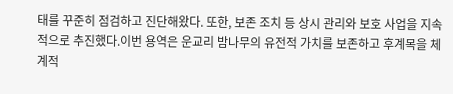태를 꾸준히 점검하고 진단해왔다. 또한, 보존 조치 등 상시 관리와 보호 사업을 지속적으로 추진했다.이번 용역은 운교리 밤나무의 유전적 가치를 보존하고 후계목을 체계적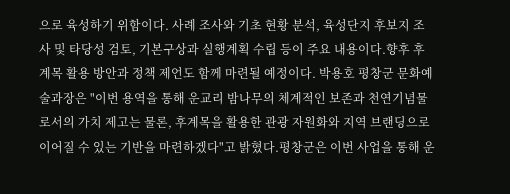으로 육성하기 위함이다. 사례 조사와 기초 현황 분석, 육성단지 후보지 조사 및 타당성 검토, 기본구상과 실행계획 수립 등이 주요 내용이다.향후 후계목 활용 방안과 정책 제언도 함께 마련될 예정이다. 박용호 평창군 문화예술과장은 "이번 용역을 통해 운교리 밤나무의 체계적인 보존과 천연기념물로서의 가치 제고는 물론, 후계목을 활용한 관광 자원화와 지역 브랜딩으로 이어질 수 있는 기반을 마련하겠다"고 밝혔다.평창군은 이번 사업을 통해 운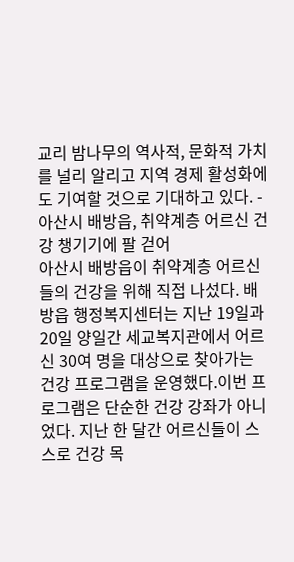교리 밤나무의 역사적, 문화적 가치를 널리 알리고 지역 경제 활성화에도 기여할 것으로 기대하고 있다. -
아산시 배방읍, 취약계층 어르신 건강 챙기기에 팔 걷어
아산시 배방읍이 취약계층 어르신들의 건강을 위해 직접 나섰다. 배방읍 행정복지센터는 지난 19일과 20일 양일간 세교복지관에서 어르신 30여 명을 대상으로 찾아가는 건강 프로그램을 운영했다.이번 프로그램은 단순한 건강 강좌가 아니었다. 지난 한 달간 어르신들이 스스로 건강 목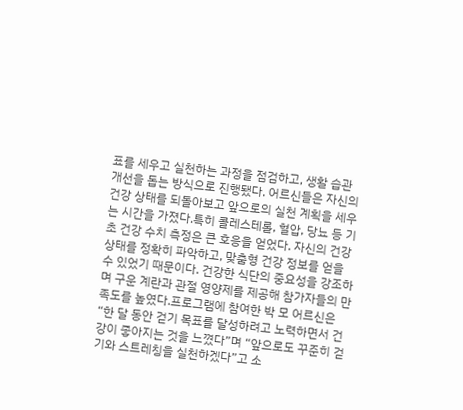표를 세우고 실천하는 과정을 점검하고, 생활 습관 개선을 돕는 방식으로 진행됐다. 어르신들은 자신의 건강 상태를 되돌아보고 앞으로의 실천 계획을 세우는 시간을 가졌다.특히 콜레스테롤, 혈압, 당뇨 등 기초 건강 수치 측정은 큰 호응을 얻었다. 자신의 건강 상태를 정확히 파악하고, 맞춤형 건강 정보를 얻을 수 있었기 때문이다. 건강한 식단의 중요성을 강조하며 구운 계란과 관절 영양제를 제공해 참가자들의 만족도를 높였다.프로그램에 참여한 박 모 어르신은 “한 달 동안 걷기 목표를 달성하려고 노력하면서 건강이 좋아지는 것을 느꼈다”며 “앞으로도 꾸준히 걷기와 스트레칭을 실천하겠다”고 소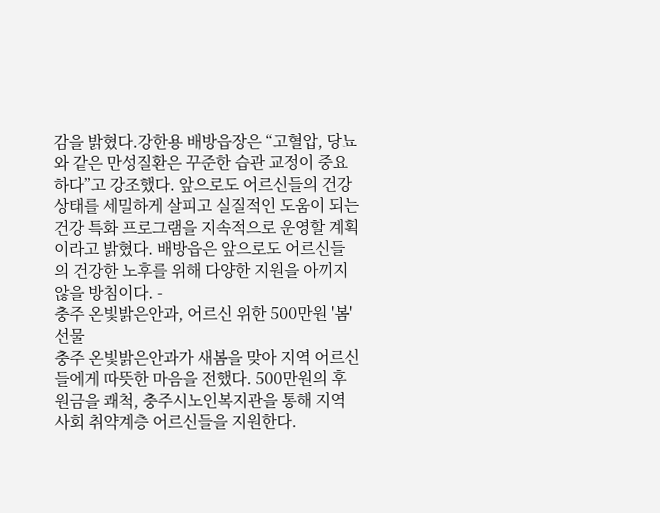감을 밝혔다.강한용 배방읍장은 “고혈압, 당뇨와 같은 만성질환은 꾸준한 습관 교정이 중요하다”고 강조했다. 앞으로도 어르신들의 건강 상태를 세밀하게 살피고 실질적인 도움이 되는 건강 특화 프로그램을 지속적으로 운영할 계획이라고 밝혔다. 배방읍은 앞으로도 어르신들의 건강한 노후를 위해 다양한 지원을 아끼지 않을 방침이다. -
충주 온빛밝은안과, 어르신 위한 500만원 '봄' 선물
충주 온빛밝은안과가 새봄을 맞아 지역 어르신들에게 따뜻한 마음을 전했다. 500만원의 후원금을 쾌척, 충주시노인복지관을 통해 지역사회 취약계층 어르신들을 지원한다.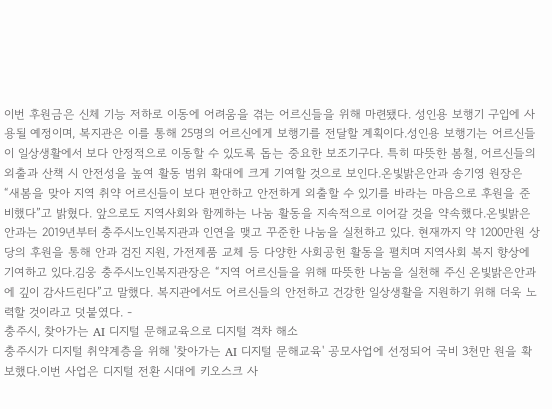이번 후원금은 신체 기능 저하로 이동에 어려움을 겪는 어르신들을 위해 마련됐다. 성인용 보행기 구입에 사용될 예정이며, 복지관은 이를 통해 25명의 어르신에게 보행기를 전달할 계획이다.성인용 보행기는 어르신들이 일상생활에서 보다 안정적으로 이동할 수 있도록 돕는 중요한 보조기구다. 특히 따뜻한 봄철, 어르신들의 외출과 산책 시 안전성을 높여 활동 범위 확대에 크게 기여할 것으로 보인다.온빛밝은안과 송기영 원장은 “새봄을 맞아 지역 취약 어르신들이 보다 편안하고 안전하게 외출할 수 있기를 바라는 마음으로 후원을 준비했다”고 밝혔다. 앞으로도 지역사회와 함께하는 나눔 활동을 지속적으로 이어갈 것을 약속했다.온빛밝은안과는 2019년부터 충주시노인복지관과 인연을 맺고 꾸준한 나눔을 실천하고 있다. 현재까지 약 1200만원 상당의 후원을 통해 안과 검진 지원, 가전제품 교체 등 다양한 사회공헌 활동을 펼치며 지역사회 복지 향상에 기여하고 있다.김웅 충주시노인복지관장은 “지역 어르신들을 위해 따뜻한 나눔을 실천해 주신 온빛밝은안과에 깊이 감사드린다”고 말했다. 복지관에서도 어르신들의 안전하고 건강한 일상생활을 지원하기 위해 더욱 노력할 것이라고 덧붙였다. -
충주시, 찾아가는 AI 디지털 문해교육으로 디지털 격차 해소
충주시가 디지털 취약계층을 위해 '찾아가는 AI 디지털 문해교육' 공모사업에 선정되어 국비 3천만 원을 확보했다.이번 사업은 디지털 전환 시대에 키오스크 사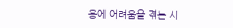용에 어려움을 겪는 시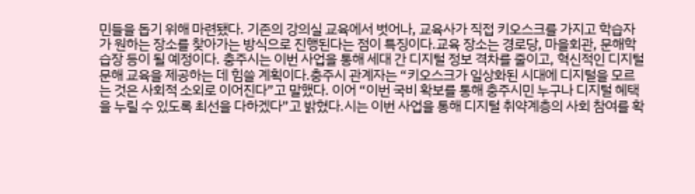민들을 돕기 위해 마련됐다. 기존의 강의실 교육에서 벗어나, 교육사가 직접 키오스크를 가지고 학습자가 원하는 장소를 찾아가는 방식으로 진행된다는 점이 특징이다.교육 장소는 경로당, 마을회관, 문해학습장 등이 될 예정이다. 충주시는 이번 사업을 통해 세대 간 디지털 정보 격차를 줄이고, 혁신적인 디지털 문해 교육을 제공하는 데 힘쓸 계획이다.충주시 관계자는 “키오스크가 일상화된 시대에 디지털을 모르는 것은 사회적 소외로 이어진다”고 말했다. 이어 “이번 국비 확보를 통해 충주시민 누구나 디지털 혜택을 누릴 수 있도록 최선을 다하겠다”고 밝혔다.시는 이번 사업을 통해 디지털 취약계층의 사회 참여를 확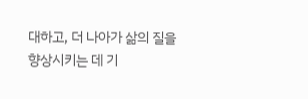대하고, 더 나아가 삶의 질을 향상시키는 데 기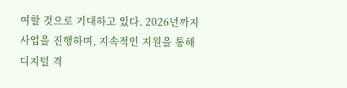여할 것으로 기대하고 있다. 2026년까지 사업을 진행하며, 지속적인 지원을 통해 디지털 격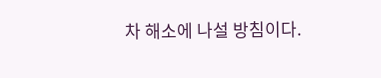차 해소에 나설 방침이다.